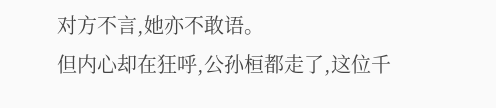对方不言,她亦不敢语。
但内心却在狂呼,公孙桓都走了,这位千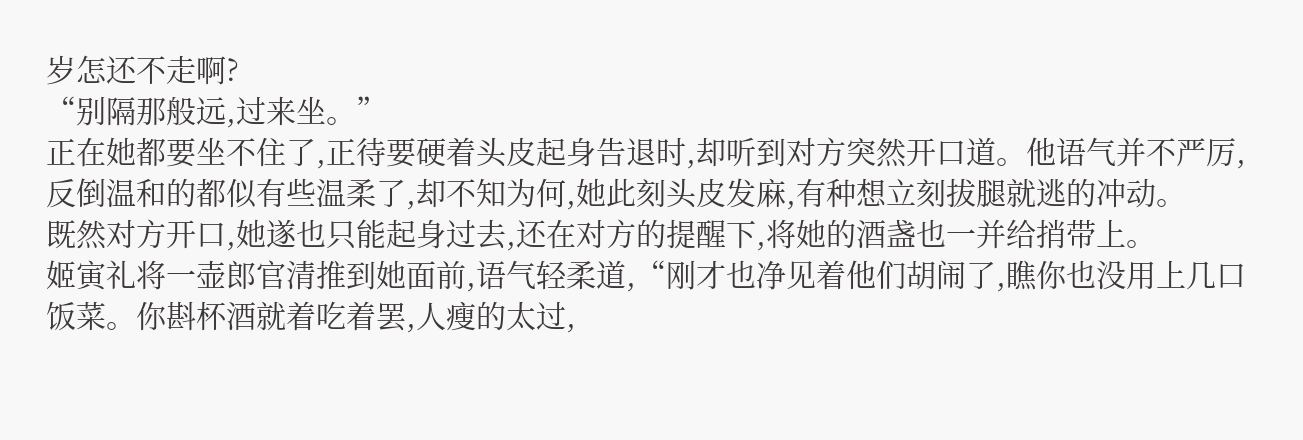岁怎还不走啊?
“别隔那般远,过来坐。”
正在她都要坐不住了,正待要硬着头皮起身告退时,却听到对方突然开口道。他语气并不严厉,反倒温和的都似有些温柔了,却不知为何,她此刻头皮发麻,有种想立刻拔腿就逃的冲动。
既然对方开口,她遂也只能起身过去,还在对方的提醒下,将她的酒盏也一并给捎带上。
姬寅礼将一壶郎官清推到她面前,语气轻柔道,“刚才也净见着他们胡闹了,瞧你也没用上几口饭菜。你斟杯酒就着吃着罢,人瘦的太过,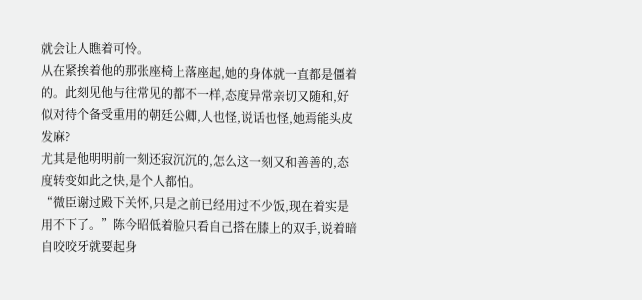就会让人瞧着可怜。
从在紧挨着他的那张座椅上落座起,她的身体就一直都是僵着的。此刻见他与往常见的都不一样,态度异常亲切又随和,好似对待个备受重用的朝廷公卿,人也怪,说话也怪,她焉能头皮发麻?
尤其是他明明前一刻还寂沉沉的,怎么这一刻又和善善的,态度转变如此之快,是个人都怕。
“微臣谢过殿下关怀,只是之前已经用过不少饭,现在着实是用不下了。”陈今昭低着脸只看自己搭在膝上的双手,说着暗自咬咬牙就要起身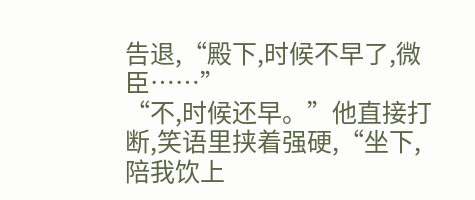告退,“殿下,时候不早了,微臣……”
“不,时候还早。”他直接打断,笑语里挟着强硬,“坐下,陪我饮上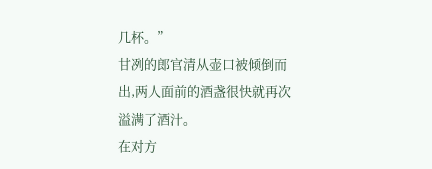几杯。”
甘冽的郎官清从壶口被倾倒而出,两人面前的酒盏很快就再次溢满了酒汁。
在对方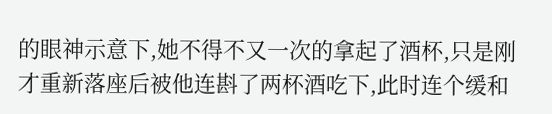的眼神示意下,她不得不又一次的拿起了酒杯,只是刚才重新落座后被他连斟了两杯酒吃下,此时连个缓和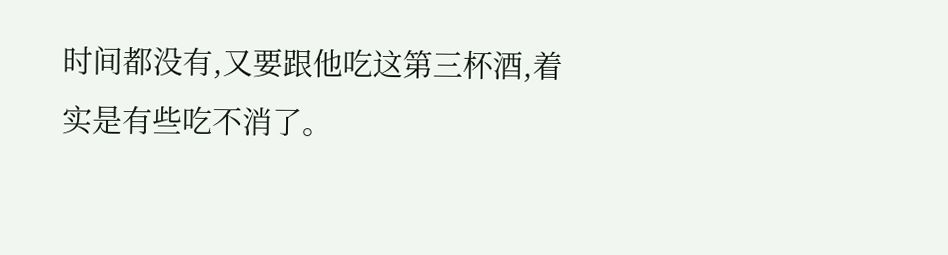时间都没有,又要跟他吃这第三杯酒,着实是有些吃不消了。